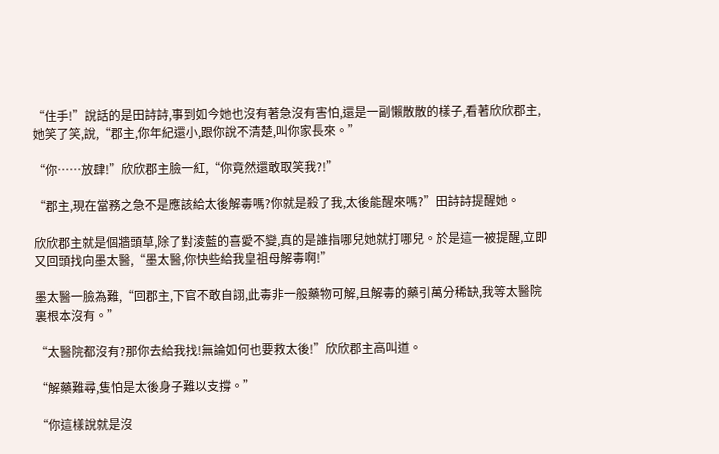“住手!”說話的是田詩詩,事到如今她也沒有著急沒有害怕,還是一副懶散散的樣子,看著欣欣郡主,她笑了笑,說,“郡主,你年紀還小,跟你說不清楚,叫你家長來。”

“你……放肆!”欣欣郡主臉一紅,“你竟然還敢取笑我?!”

“郡主,現在當務之急不是應該給太後解毒嗎?你就是殺了我,太後能醒來嗎?”田詩詩提醒她。

欣欣郡主就是個牆頭草,除了對淩藍的喜愛不變,真的是誰指哪兒她就打哪兒。於是這一被提醒,立即又回頭找向墨太醫,“墨太醫,你快些給我皇祖母解毒啊!”

墨太醫一臉為難,“回郡主,下官不敢自詡,此毒非一般藥物可解,且解毒的藥引萬分稀缺,我等太醫院裏根本沒有。”

“太醫院都沒有?那你去給我找!無論如何也要救太後!”欣欣郡主高叫道。

“解藥難尋,隻怕是太後身子難以支撐。”

“你這樣說就是沒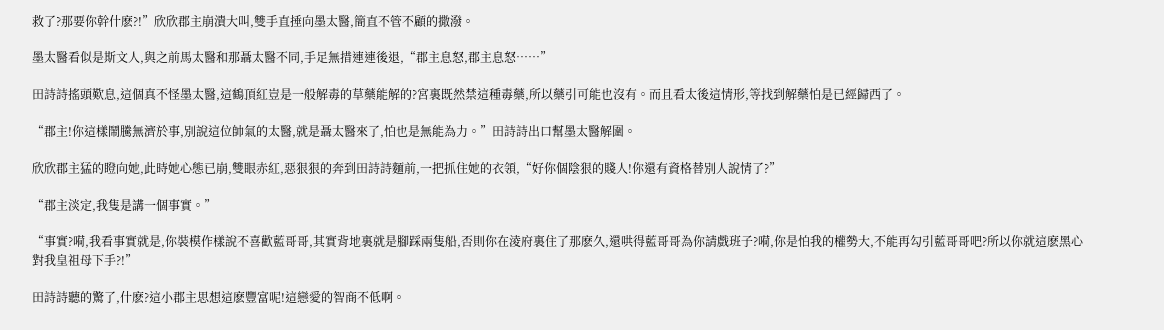救了?那要你幹什麽?!”欣欣郡主崩潰大叫,雙手直捶向墨太醫,簡直不管不顧的撒潑。

墨太醫看似是斯文人,與之前馬太醫和那聶太醫不同,手足無措連連後退,“郡主息怒,郡主息怒……”

田詩詩搖頭歎息,這個真不怪墨太醫,這鶴頂紅豈是一般解毒的草藥能解的?宮裏既然禁這種毒藥,所以藥引可能也沒有。而且看太後這情形,等找到解藥怕是已經歸西了。

“郡主!你這樣鬧騰無濟於事,別說這位帥氣的太醫,就是聶太醫來了,怕也是無能為力。”田詩詩出口幫墨太醫解圍。

欣欣郡主猛的瞪向她,此時她心態已崩,雙眼赤紅,惡狠狠的奔到田詩詩麵前,一把抓住她的衣領,“好你個陰狠的賤人!你還有資格替別人說情了?”

“郡主淡定,我隻是講一個事實。”

“事實?嗬,我看事實就是,你裝模作樣說不喜歡藍哥哥,其實背地裏就是腳踩兩隻船,否則你在淩府裏住了那麽久,還哄得藍哥哥為你請戲班子?嗬,你是怕我的權勢大,不能再勾引藍哥哥吧?所以你就這麽黑心對我皇祖母下手?!”

田詩詩聽的驚了,什麽?這小郡主思想這麽豐富呢!這戀愛的智商不低啊。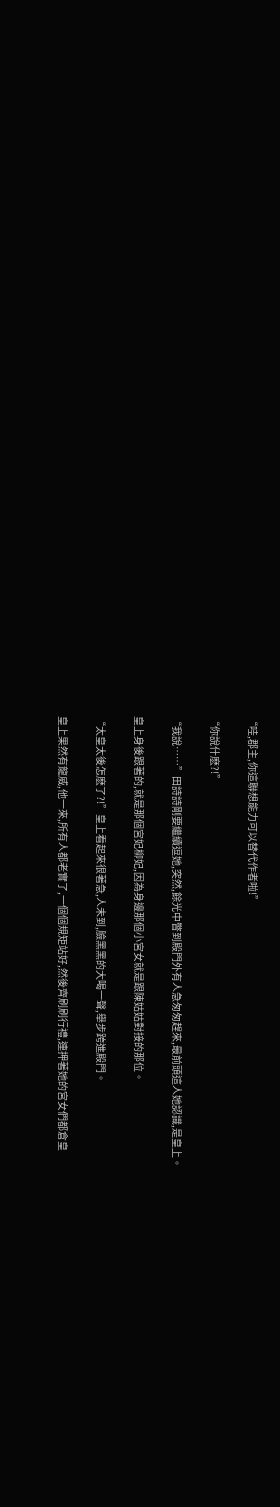“哇,郡主,你這聯想能力可以替代作者啦!”

“你說什麽?!”

“我說……”田詩詩剛要繼續逗她,突然,餘光中瞥到殿門外有人急匆匆趕來,最前頭這人她認識,是皇上。

皇上身後跟著的,就是那個宮妃柳妃,因為身邊那個小宮女就是跟陳姑姑對接的那位。

“太皇太後怎麽了?!”皇上看起來很著急,人未到,臉黑黑的大喝一聲,舉步跨進殿門。

皇上果然有龍威,他一來,所有人都老實了,一個個規矩站好,然後齊刷刷行禮,連押著她的宮女們都倉皇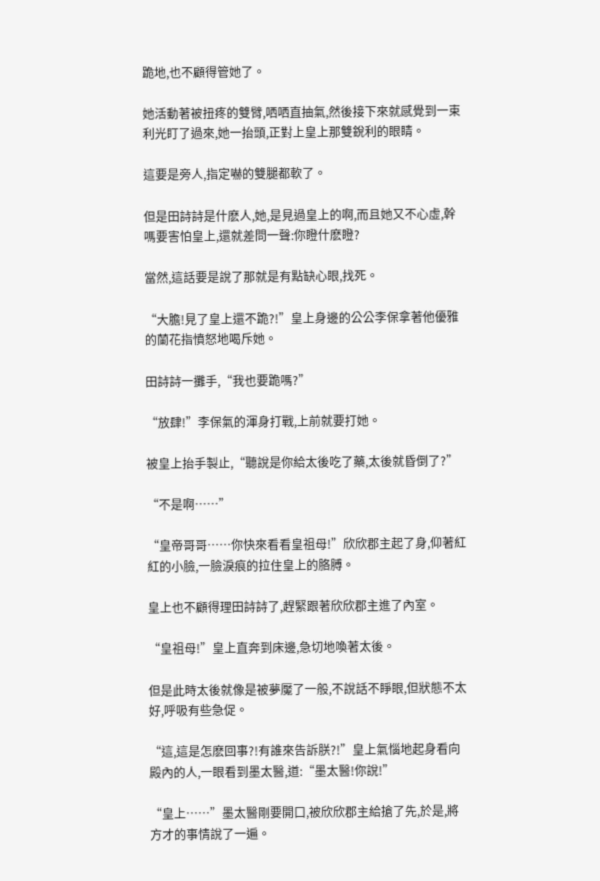跪地,也不顧得管她了。

她活動著被扭疼的雙臂,哂哂直抽氣,然後接下來就感覺到一束利光盯了過來,她一抬頭,正對上皇上那雙銳利的眼睛。

這要是旁人,指定嚇的雙腿都軟了。

但是田詩詩是什麽人,她,是見過皇上的啊,而且她又不心虛,幹嗎要害怕皇上,還就差問一聲:你瞪什麽瞪?

當然,這話要是說了那就是有點缺心眼,找死。

“大膽!見了皇上還不跪?!”皇上身邊的公公李保拿著他優雅的蘭花指憤怒地喝斥她。

田詩詩一攤手,“我也要跪嗎?”

“放肆!”李保氣的渾身打戰,上前就要打她。

被皇上抬手製止,“聽說是你給太後吃了藥,太後就昏倒了?”

“不是啊……”

“皇帝哥哥……你快來看看皇祖母!”欣欣郡主起了身,仰著紅紅的小臉,一臉淚痕的拉住皇上的胳膊。

皇上也不顧得理田詩詩了,趕緊跟著欣欣郡主進了內室。

“皇祖母!”皇上直奔到床邊,急切地喚著太後。

但是此時太後就像是被夢魘了一般,不說話不睜眼,但狀態不太好,呼吸有些急促。

“這,這是怎麽回事?!有誰來告訴朕?!”皇上氣惱地起身看向殿內的人,一眼看到墨太醫,道:“墨太醫!你說!”

“皇上……”墨太醫剛要開口,被欣欣郡主給搶了先,於是,將方才的事情說了一遍。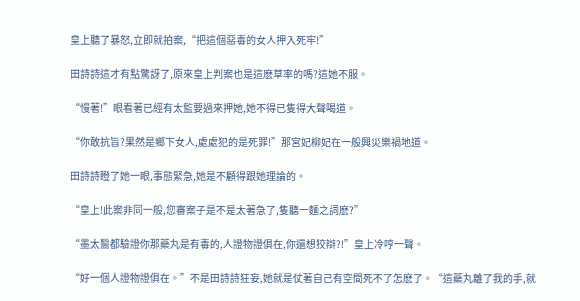皇上聽了暴怒,立即就拍案,“把這個惡毒的女人押入死牢!”

田詩詩這才有點驚訝了,原來皇上判案也是這麽草率的嗎?這她不服。

“慢著!”眼看著已經有太監要過來押她,她不得已隻得大聲喝道。

“你敢抗旨?果然是鄉下女人,處處犯的是死罪!”那宮妃柳妃在一般興災樂禍地道。

田詩詩瞪了她一眼,事態緊急,她是不顧得跟她理論的。

“皇上!此案非同一般,您審案子是不是太著急了,隻聽一麵之詞麽?”

“墨太醫都驗證你那藥丸是有毒的,人證物證俱在,你還想狡辯?!”皇上冷哼一聲。

“好一個人證物證俱在。”不是田詩詩狂妄,她就是仗著自己有空間死不了怎麽了。“這藥丸離了我的手,就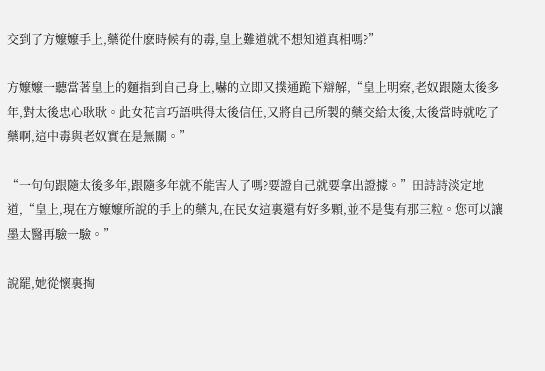交到了方嬤嬤手上,藥從什麽時候有的毒,皇上難道就不想知道真相嗎?”

方嬤嬤一聽當著皇上的麵指到自己身上,嚇的立即又撲通跪下辯解,“皇上明察,老奴跟隨太後多年,對太後忠心耿耿。此女花言巧語哄得太後信任,又將自己所製的藥交給太後,太後當時就吃了藥啊,這中毒與老奴實在是無關。”

“一句句跟隨太後多年,跟隨多年就不能害人了嗎?要證自己就要拿出證據。”田詩詩淡定地道,“皇上,現在方嬤嬤所說的手上的藥丸,在民女這裏還有好多顆,並不是隻有那三粒。您可以讓墨太醫再驗一驗。”

說罷,她從懷裏掏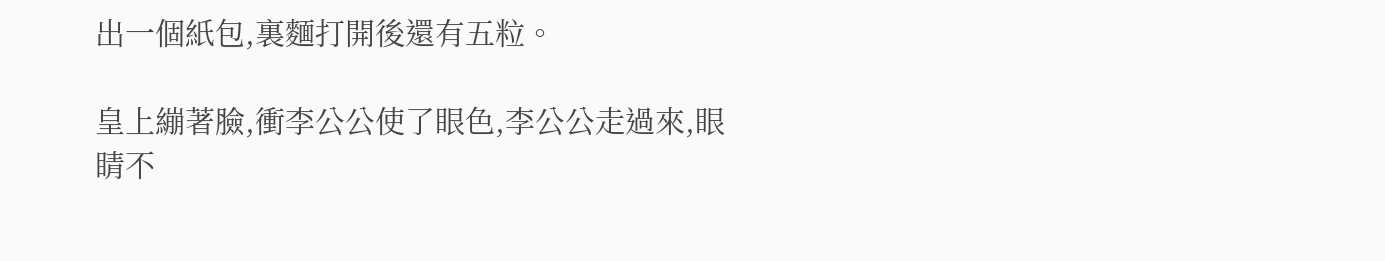出一個紙包,裏麵打開後還有五粒。

皇上繃著臉,衝李公公使了眼色,李公公走過來,眼睛不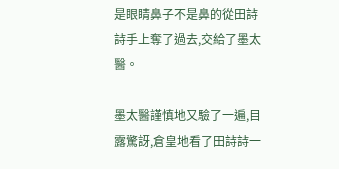是眼睛鼻子不是鼻的從田詩詩手上奪了過去,交給了墨太醫。

墨太醫謹慎地又驗了一遍,目露驚訝,倉皇地看了田詩詩一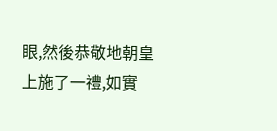眼,然後恭敬地朝皇上施了一禮,如實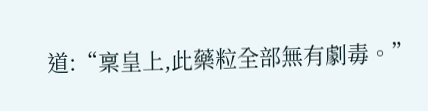道:“稟皇上,此藥粒全部無有劇毒。”